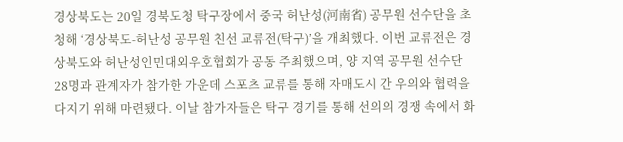경상북도는 20일 경북도청 탁구장에서 중국 허난성(河南省) 공무원 선수단을 초청해 ‘경상북도-허난성 공무원 친선 교류전(탁구)’을 개최했다. 이번 교류전은 경상북도와 허난성인민대외우호협회가 공동 주최했으며, 양 지역 공무원 선수단 28명과 관계자가 참가한 가운데 스포츠 교류를 통해 자매도시 간 우의와 협력을 다지기 위해 마련됐다. 이날 참가자들은 탁구 경기를 통해 선의의 경쟁 속에서 화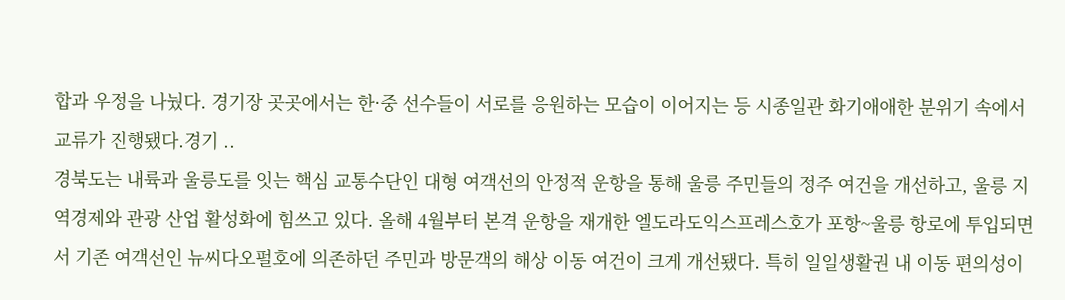합과 우정을 나눴다. 경기장 곳곳에서는 한·중 선수들이 서로를 응원하는 모습이 이어지는 등 시종일관 화기애애한 분위기 속에서 교류가 진행됐다.경기 ..
경북도는 내륙과 울릉도를 잇는 핵심 교통수단인 대형 여객선의 안정적 운항을 통해 울릉 주민들의 정주 여건을 개선하고, 울릉 지역경제와 관광 산업 활성화에 힘쓰고 있다. 올해 4월부터 본격 운항을 재개한 엘도라도익스프레스호가 포항~울릉 항로에 투입되면서 기존 여객선인 뉴씨다오펄호에 의존하던 주민과 방문객의 해상 이동 여건이 크게 개선됐다. 특히 일일생활권 내 이동 편의성이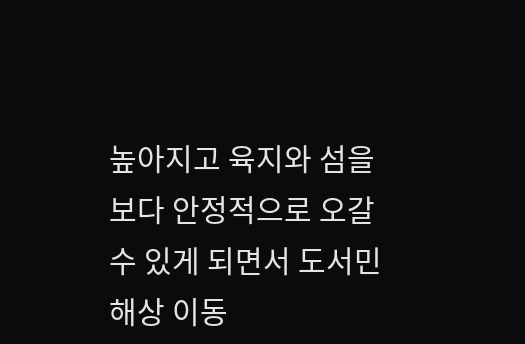높아지고 육지와 섬을 보다 안정적으로 오갈 수 있게 되면서 도서민 해상 이동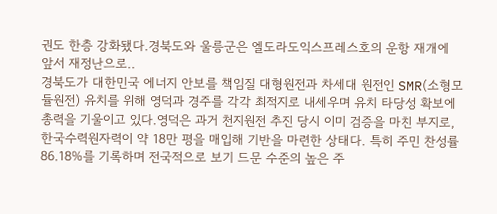권도 한층 강화됐다.경북도와 울릉군은 엘도라도익스프레스호의 운항 재개에 앞서 재정난으로..
경북도가 대한민국 에너지 안보를 책임질 대형원전과 차세대 원전인 SMR(소형모듈원전) 유치를 위해 영덕과 경주를 각각 최적지로 내세우며 유치 타당성 확보에 총력을 기울이고 있다.영덕은 과거 천지원전 추진 당시 이미 검증을 마친 부지로, 한국수력원자력이 약 18만 평을 매입해 기반을 마련한 상태다. 특히 주민 찬성률 86.18%를 기록하며 전국적으로 보기 드문 수준의 높은 주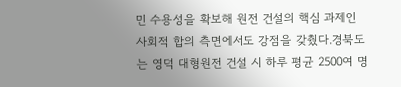민 수용성을 확보해 원전 건설의 핵심 과제인 사회적 합의 측면에서도 강점을 갖췄다.경북도는 영덕 대형원전 건설 시 하루 평균 2500여 명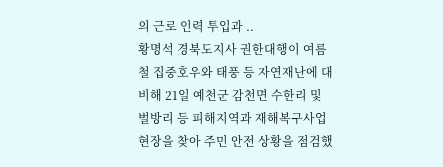의 근로 인력 투입과 ..
황명석 경북도지사 권한대행이 여름철 집중호우와 태풍 등 자연재난에 대비해 21일 예천군 감천면 수한리 및 벌방리 등 피해지역과 재해복구사업 현장을 찾아 주민 안전 상황을 점검했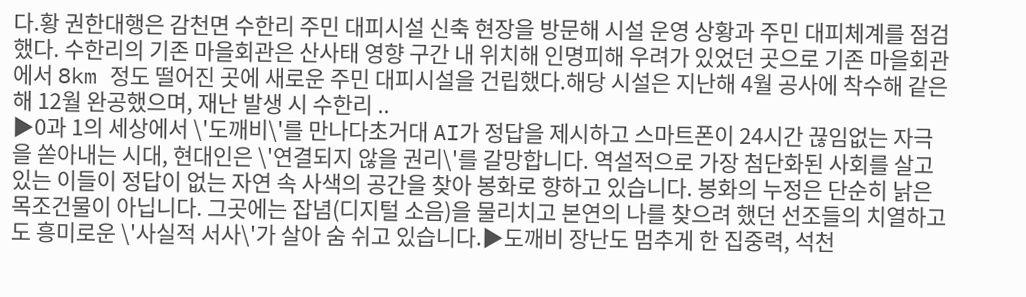다.황 권한대행은 감천면 수한리 주민 대피시설 신축 현장을 방문해 시설 운영 상황과 주민 대피체계를 점검했다. 수한리의 기존 마을회관은 산사태 영향 구간 내 위치해 인명피해 우려가 있었던 곳으로 기존 마을회관에서 8km 정도 떨어진 곳에 새로운 주민 대피시설을 건립했다.해당 시설은 지난해 4월 공사에 착수해 같은 해 12월 완공했으며, 재난 발생 시 수한리 ..
▶0과 1의 세상에서 \'도깨비\'를 만나다초거대 AI가 정답을 제시하고 스마트폰이 24시간 끊임없는 자극을 쏟아내는 시대, 현대인은 \'연결되지 않을 권리\'를 갈망합니다. 역설적으로 가장 첨단화된 사회를 살고 있는 이들이 정답이 없는 자연 속 사색의 공간을 찾아 봉화로 향하고 있습니다. 봉화의 누정은 단순히 낡은 목조건물이 아닙니다. 그곳에는 잡념(디지털 소음)을 물리치고 본연의 나를 찾으려 했던 선조들의 치열하고도 흥미로운 \'사실적 서사\'가 살아 숨 쉬고 있습니다.▶도깨비 장난도 멈추게 한 집중력, 석천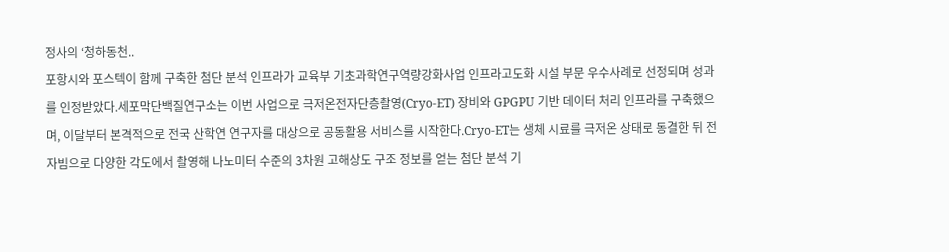정사의 ‘청하동천..
포항시와 포스텍이 함께 구축한 첨단 분석 인프라가 교육부 기초과학연구역량강화사업 인프라고도화 시설 부문 우수사례로 선정되며 성과를 인정받았다.세포막단백질연구소는 이번 사업으로 극저온전자단층촬영(Cryo-ET) 장비와 GPGPU 기반 데이터 처리 인프라를 구축했으며, 이달부터 본격적으로 전국 산학연 연구자를 대상으로 공동활용 서비스를 시작한다.Cryo-ET는 생체 시료를 극저온 상태로 동결한 뒤 전자빔으로 다양한 각도에서 촬영해 나노미터 수준의 3차원 고해상도 구조 정보를 얻는 첨단 분석 기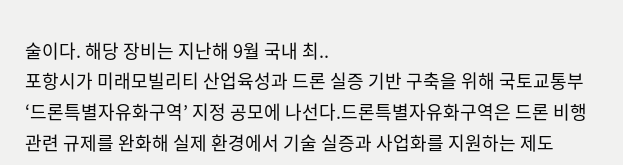술이다. 해당 장비는 지난해 9월 국내 최..
포항시가 미래모빌리티 산업육성과 드론 실증 기반 구축을 위해 국토교통부 ‘드론특별자유화구역’ 지정 공모에 나선다.드론특별자유화구역은 드론 비행 관련 규제를 완화해 실제 환경에서 기술 실증과 사업화를 지원하는 제도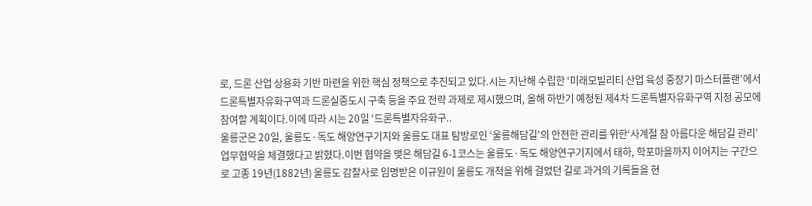로, 드론 산업 상용화 기반 마련을 위한 핵심 정책으로 추진되고 있다.시는 지난해 수립한 ‘미래모빌리티 산업 육성 중장기 마스터플랜’에서 드론특별자유화구역과 드론실증도시 구축 등을 주요 전략 과제로 제시했으며, 올해 하반기 예정된 제4차 드론특별자유화구역 지정 공모에 참여할 계획이다.이에 따라 시는 20일 ‘드론특별자유화구..
울릉군은 20일, 울릉도·독도 해양연구기지와 울릉도 대표 탐방로인 ‘울릉해담길’의 안전한 관리를 위한‘사계절 참 아름다운 해담길 관리’업무협약을 체결했다고 밝혔다.이번 협약을 맺은 해담길 6-1코스는 울릉도·독도 해양연구기지에서 태하, 학포마을까지 이어지는 구간으로 고종 19년(1882년) 울릉도 감찰사로 임명받은 이규원이 울릉도 개척을 위해 걸었던 길로 과거의 기록들을 현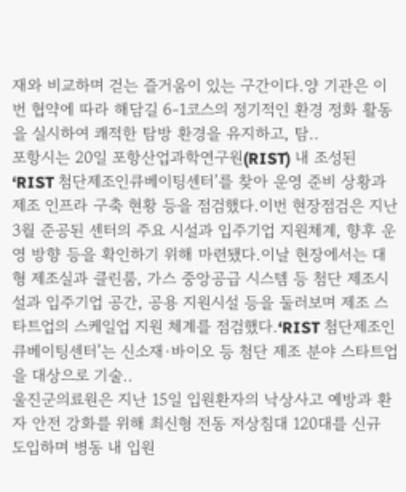재와 비교하며 걷는 즐거움이 있는 구간이다.양 기관은 이번 협약에 따라 해담길 6-1코스의 정기적인 환경 정화 활동을 실시하여 쾌적한 탐방 환경을 유지하고, 탐..
포항시는 20일 포항산업과학연구원(RIST) 내 조성된 ‘RIST 첨단제조인큐베이팅센터’를 찾아 운영 준비 상황과 제조 인프라 구축 현황 등을 점검했다.이번 현장점검은 지난 3월 준공된 센터의 주요 시설과 입주기업 지원체계, 향후 운영 방향 등을 확인하기 위해 마련됐다.이날 현장에서는 대형 제조실과 클린룸, 가스 중앙공급 시스템 등 첨단 제조시설과 입주기업 공간, 공용 지원시설 등을 둘러보며 제조 스타트업의 스케일업 지원 체계를 점검했다.‘RIST 첨단제조인큐베이팅센터’는 신소재·바이오 등 첨단 제조 분야 스타트업을 대상으로 기술..
울진군의료원은 지난 15일 입원환자의 낙상사고 예방과 환자 안전 강화를 위해 최신형 전동 저상침대 120대를 신규 도입하며 병동 내 입원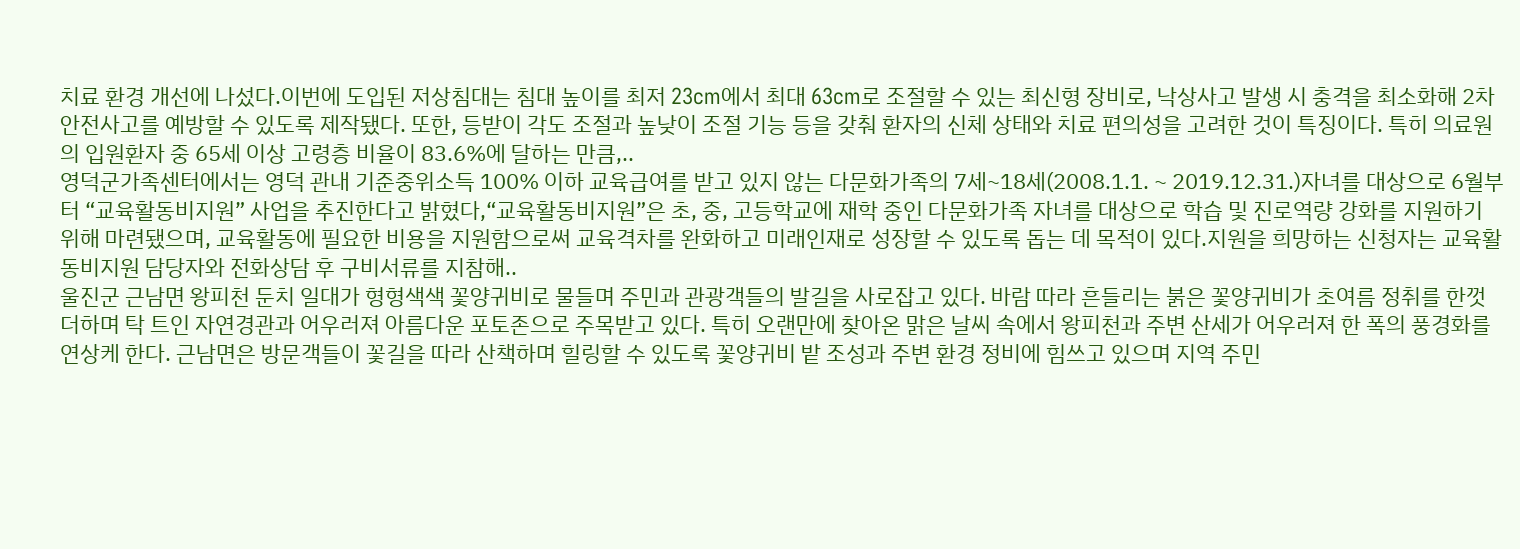치료 환경 개선에 나섰다.이번에 도입된 저상침대는 침대 높이를 최저 23cm에서 최대 63cm로 조절할 수 있는 최신형 장비로, 낙상사고 발생 시 충격을 최소화해 2차 안전사고를 예방할 수 있도록 제작됐다. 또한, 등받이 각도 조절과 높낮이 조절 기능 등을 갖춰 환자의 신체 상태와 치료 편의성을 고려한 것이 특징이다. 특히 의료원의 입원환자 중 65세 이상 고령층 비율이 83.6%에 달하는 만큼,..
영덕군가족센터에서는 영덕 관내 기준중위소득 100% 이하 교육급여를 받고 있지 않는 다문화가족의 7세~18세(2008.1.1. ~ 2019.12.31.)자녀를 대상으로 6월부터 “교육활동비지원” 사업을 추진한다고 밝혔다,“교육활동비지원”은 초, 중, 고등학교에 재학 중인 다문화가족 자녀를 대상으로 학습 및 진로역량 강화를 지원하기 위해 마련됐으며, 교육활동에 필요한 비용을 지원함으로써 교육격차를 완화하고 미래인재로 성장할 수 있도록 돕는 데 목적이 있다.지원을 희망하는 신청자는 교육활동비지원 담당자와 전화상담 후 구비서류를 지참해..
울진군 근남면 왕피천 둔치 일대가 형형색색 꽃양귀비로 물들며 주민과 관광객들의 발길을 사로잡고 있다. 바람 따라 흔들리는 붉은 꽃양귀비가 초여름 정취를 한껏 더하며 탁 트인 자연경관과 어우러져 아름다운 포토존으로 주목받고 있다. 특히 오랜만에 찾아온 맑은 날씨 속에서 왕피천과 주변 산세가 어우러져 한 폭의 풍경화를 연상케 한다. 근남면은 방문객들이 꽃길을 따라 산책하며 힐링할 수 있도록 꽃양귀비 밭 조성과 주변 환경 정비에 힘쓰고 있으며 지역 주민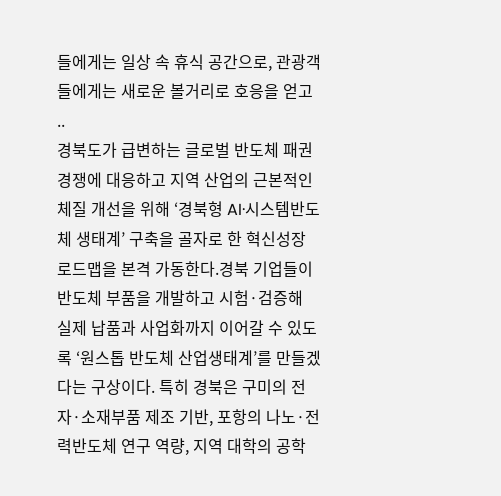들에게는 일상 속 휴식 공간으로, 관광객들에게는 새로운 볼거리로 호응을 얻고 ..
경북도가 급변하는 글로벌 반도체 패권 경쟁에 대응하고 지역 산업의 근본적인 체질 개선을 위해 ‘경북형 AI·시스템반도체 생태계’ 구축을 골자로 한 혁신성장 로드맵을 본격 가동한다.경북 기업들이 반도체 부품을 개발하고 시험·검증해 실제 납품과 사업화까지 이어갈 수 있도록 ‘원스톱 반도체 산업생태계’를 만들겠다는 구상이다. 특히 경북은 구미의 전자·소재부품 제조 기반, 포항의 나노·전력반도체 연구 역량, 지역 대학의 공학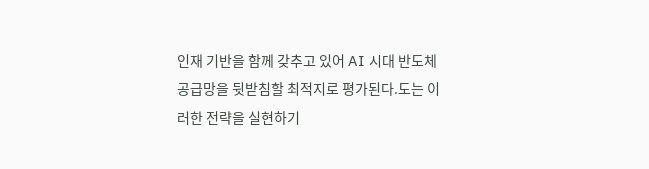인재 기반을 함께 갖추고 있어 AI 시대 반도체 공급망을 뒷받침할 최적지로 평가된다.도는 이러한 전략을 실현하기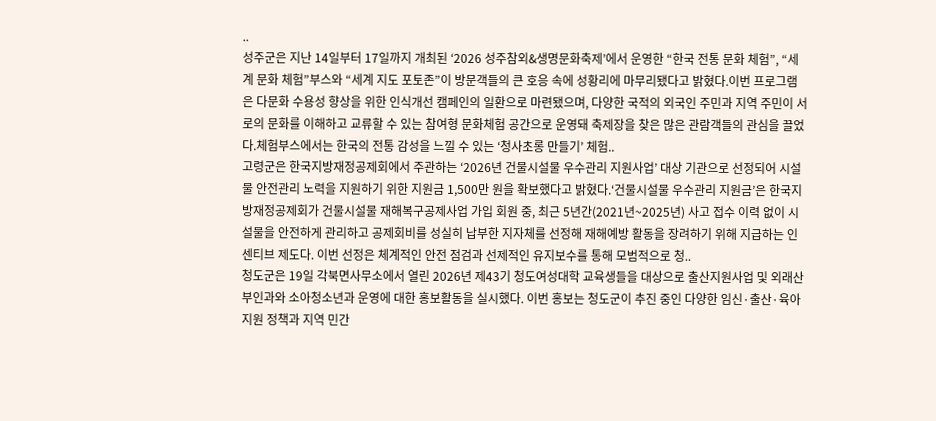..
성주군은 지난 14일부터 17일까지 개최된 ‘2026 성주참외&생명문화축제’에서 운영한 “한국 전통 문화 체험”, “세계 문화 체험”부스와 “세계 지도 포토존”이 방문객들의 큰 호응 속에 성황리에 마무리됐다고 밝혔다.이번 프로그램은 다문화 수용성 향상을 위한 인식개선 캠페인의 일환으로 마련됐으며, 다양한 국적의 외국인 주민과 지역 주민이 서로의 문화를 이해하고 교류할 수 있는 참여형 문화체험 공간으로 운영돼 축제장을 찾은 많은 관람객들의 관심을 끌었다.체험부스에서는 한국의 전통 감성을 느낄 수 있는 ‘청사초롱 만들기’ 체험..
고령군은 한국지방재정공제회에서 주관하는 ‘2026년 건물시설물 우수관리 지원사업’ 대상 기관으로 선정되어 시설물 안전관리 노력을 지원하기 위한 지원금 1,500만 원을 확보했다고 밝혔다.‘건물시설물 우수관리 지원금’은 한국지방재정공제회가 건물시설물 재해복구공제사업 가입 회원 중, 최근 5년간(2021년~2025년) 사고 접수 이력 없이 시설물을 안전하게 관리하고 공제회비를 성실히 납부한 지자체를 선정해 재해예방 활동을 장려하기 위해 지급하는 인센티브 제도다. 이번 선정은 체계적인 안전 점검과 선제적인 유지보수를 통해 모범적으로 청..
청도군은 19일 각북면사무소에서 열린 2026년 제43기 청도여성대학 교육생들을 대상으로 출산지원사업 및 외래산부인과와 소아청소년과 운영에 대한 홍보활동을 실시했다. 이번 홍보는 청도군이 추진 중인 다양한 임신·출산·육아 지원 정책과 지역 민간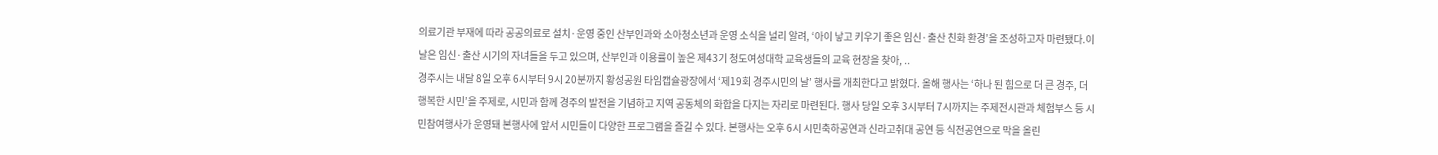의료기관 부재에 따라 공공의료로 설치·운영 중인 산부인과와 소아청소년과 운영 소식을 널리 알려, ‘아이 낳고 키우기 좋은 임신·출산 친화 환경’을 조성하고자 마련됐다.이날은 임신·출산 시기의 자녀들을 두고 있으며, 산부인과 이용률이 높은 제43기 청도여성대학 교육생들의 교육 현장을 찾아, ..
경주시는 내달 8일 오후 6시부터 9시 20분까지 황성공원 타임캡슐광장에서 ‘제19회 경주시민의 날’ 행사를 개최한다고 밝혔다. 올해 행사는 ‘하나 된 힘으로 더 큰 경주, 더 행복한 시민’을 주제로, 시민과 함께 경주의 발전을 기념하고 지역 공동체의 화합을 다지는 자리로 마련된다. 행사 당일 오후 3시부터 7시까지는 주제전시관과 체험부스 등 시민참여행사가 운영돼 본행사에 앞서 시민들이 다양한 프로그램을 즐길 수 있다. 본행사는 오후 6시 시민축하공연과 신라고취대 공연 등 식전공연으로 막을 올린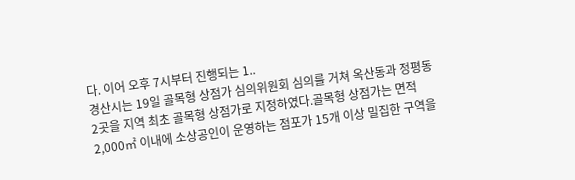다. 이어 오후 7시부터 진행되는 1..
경산시는 19일 골목형 상점가 심의위원회 심의를 거쳐 옥산동과 정평동 2곳을 지역 최초 골목형 상점가로 지정하였다.골목형 상점가는 면적 2,000㎡ 이내에 소상공인이 운영하는 점포가 15개 이상 밀집한 구역을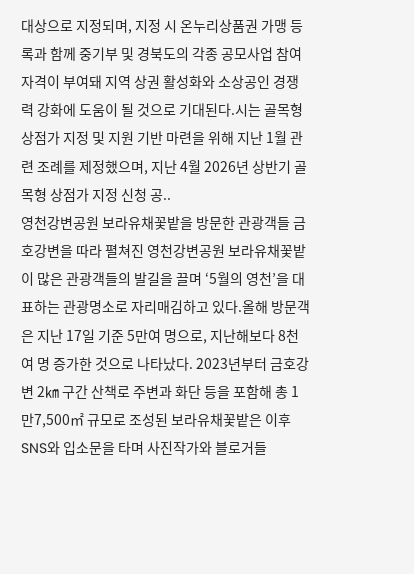대상으로 지정되며, 지정 시 온누리상품권 가맹 등록과 함께 중기부 및 경북도의 각종 공모사업 참여 자격이 부여돼 지역 상권 활성화와 소상공인 경쟁력 강화에 도움이 될 것으로 기대된다.시는 골목형 상점가 지정 및 지원 기반 마련을 위해 지난 1월 관련 조례를 제정했으며, 지난 4월 2026년 상반기 골목형 상점가 지정 신청 공..
영천강변공원 보라유채꽃밭을 방문한 관광객들 금호강변을 따라 펼쳐진 영천강변공원 보라유채꽃밭이 많은 관광객들의 발길을 끌며 ‘5월의 영천’을 대표하는 관광명소로 자리매김하고 있다.올해 방문객은 지난 17일 기준 5만여 명으로, 지난해보다 8천여 명 증가한 것으로 나타났다. 2023년부터 금호강변 2㎞ 구간 산책로 주변과 화단 등을 포함해 총 1만7,500㎡ 규모로 조성된 보라유채꽃밭은 이후 SNS와 입소문을 타며 사진작가와 블로거들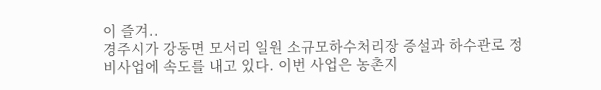이 즐겨..
경주시가 강동면 모서리 일원 소규모하수처리장 증설과 하수관로 정비사업에 속도를 내고 있다. 이번 사업은 농촌지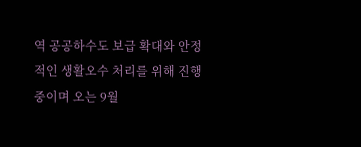역 공공하수도 보급 확대와 안정적인 생활오수 처리를 위해 진행 중이며 오는 9월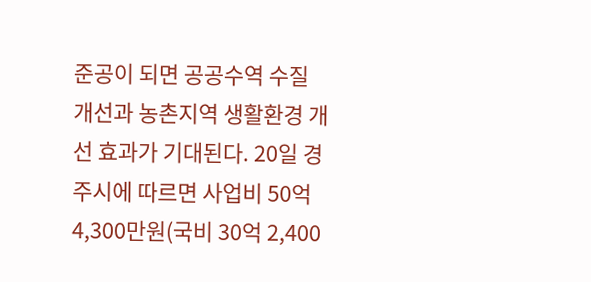준공이 되면 공공수역 수질 개선과 농촌지역 생활환경 개선 효과가 기대된다. 20일 경주시에 따르면 사업비 50억 4,300만원(국비 30억 2,400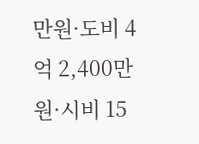만원·도비 4억 2,400만원·시비 15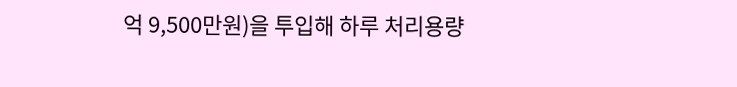억 9,500만원)을 투입해 하루 처리용량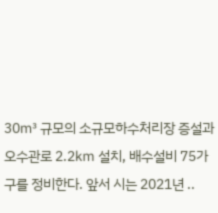30㎥ 규모의 소규모하수처리장 증설과 오수관로 2.2㎞ 설치, 배수설비 75가구를 정비한다. 앞서 시는 2021년 ..